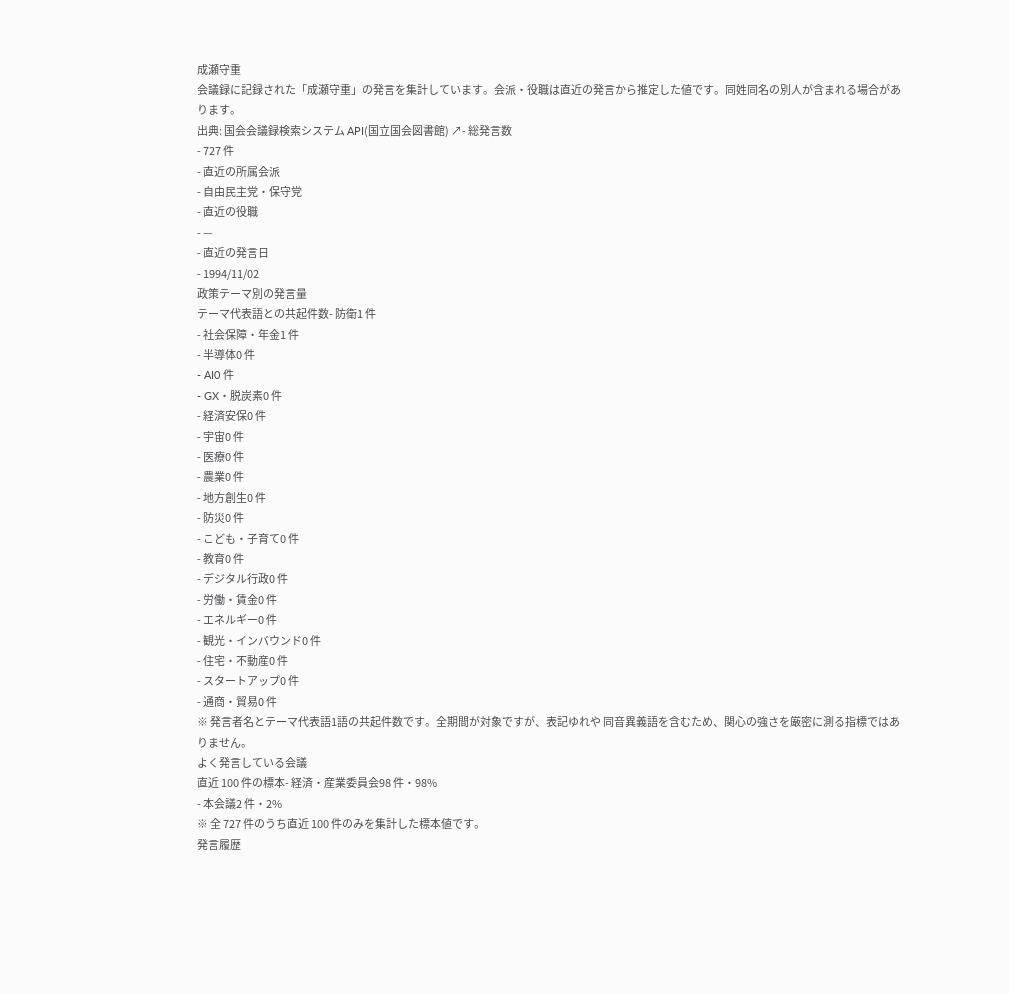成瀬守重
会議録に記録された「成瀬守重」の発言を集計しています。会派・役職は直近の発言から推定した値です。同姓同名の別人が含まれる場合があります。
出典: 国会会議録検索システム API(国立国会図書館) ↗- 総発言数
- 727 件
- 直近の所属会派
- 自由民主党・保守党
- 直近の役職
- —
- 直近の発言日
- 1994/11/02
政策テーマ別の発言量
テーマ代表語との共起件数- 防衛1 件
- 社会保障・年金1 件
- 半導体0 件
- AI0 件
- GX・脱炭素0 件
- 経済安保0 件
- 宇宙0 件
- 医療0 件
- 農業0 件
- 地方創生0 件
- 防災0 件
- こども・子育て0 件
- 教育0 件
- デジタル行政0 件
- 労働・賃金0 件
- エネルギー0 件
- 観光・インバウンド0 件
- 住宅・不動産0 件
- スタートアップ0 件
- 通商・貿易0 件
※ 発言者名とテーマ代表語1語の共起件数です。全期間が対象ですが、表記ゆれや 同音異義語を含むため、関心の強さを厳密に測る指標ではありません。
よく発言している会議
直近 100 件の標本- 経済・産業委員会98 件・98%
- 本会議2 件・2%
※ 全 727 件のうち直近 100 件のみを集計した標本値です。
発言履歴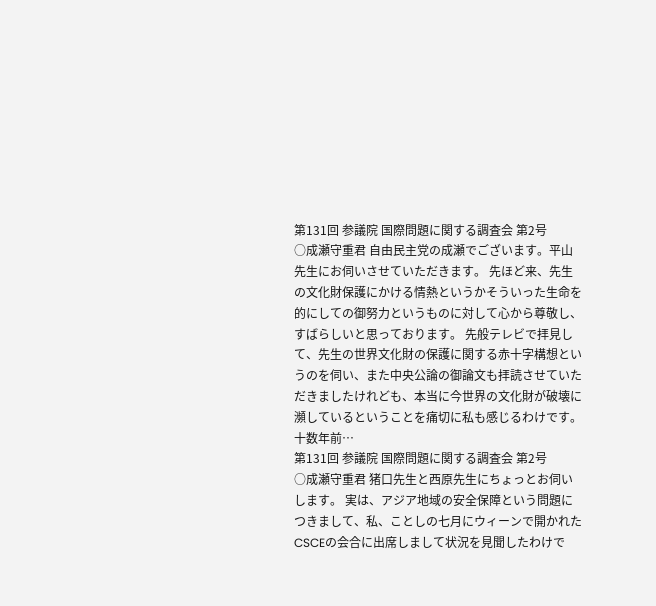第131回 参議院 国際問題に関する調査会 第2号
○成瀬守重君 自由民主党の成瀬でございます。平山先生にお伺いさせていただきます。 先ほど来、先生の文化財保護にかける情熱というかそういった生命を的にしての御努力というものに対して心から尊敬し、すばらしいと思っております。 先般テレビで拝見して、先生の世界文化財の保護に関する赤十字構想というのを伺い、また中央公論の御論文も拝読させていただきましたけれども、本当に今世界の文化財が破壊に瀕しているということを痛切に私も感じるわけです。十数年前…
第131回 参議院 国際問題に関する調査会 第2号
○成瀬守重君 猪口先生と西原先生にちょっとお伺いします。 実は、アジア地域の安全保障という問題につきまして、私、ことしの七月にウィーンで開かれたCSCEの会合に出席しまして状況を見聞したわけで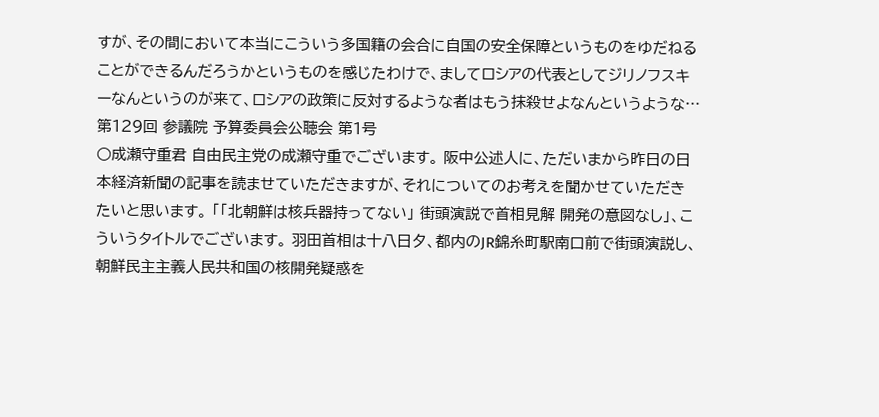すが、その間において本当にこういう多国籍の会合に自国の安全保障というものをゆだねることができるんだろうかというものを感じたわけで、ましてロシアの代表としてジリノフスキーなんというのが来て、ロシアの政策に反対するような者はもう抹殺せよなんというような…
第129回 参議院 予算委員会公聴会 第1号
○成瀬守重君 自由民主党の成瀬守重でございます。 阪中公述人に、ただいまから昨日の日本経済新聞の記事を読ませていただきますが、それについてのお考えを聞かせていただきたいと思います。 「「北朝鮮は核兵器持ってない」 街頭演説で首相見解 開発の意図なし」、こういうタイトルでございます。 羽田首相は十八日夕、都内のJR錦糸町駅南口前で街頭演説し、朝鮮民主主義人民共和国の核開発疑惑を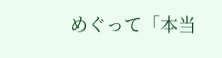めぐって「本当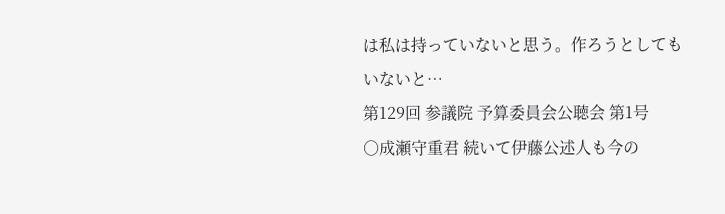は私は持っていないと思う。作ろうとしてもいないと…
第129回 参議院 予算委員会公聴会 第1号
○成瀬守重君 続いて伊藤公述人も今の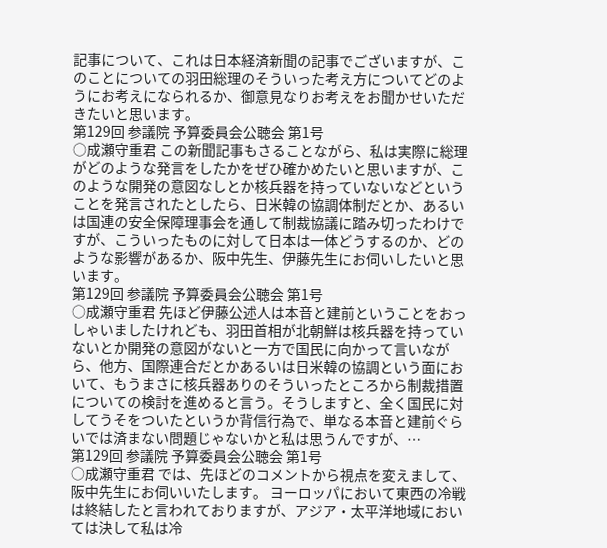記事について、これは日本経済新聞の記事でございますが、このことについての羽田総理のそういった考え方についてどのようにお考えになられるか、御意見なりお考えをお聞かせいただきたいと思います。
第129回 参議院 予算委員会公聴会 第1号
○成瀬守重君 この新聞記事もさることながら、私は実際に総理がどのような発言をしたかをぜひ確かめたいと思いますが、このような開発の意図なしとか核兵器を持っていないなどということを発言されたとしたら、日米韓の協調体制だとか、あるいは国連の安全保障理事会を通して制裁協議に踏み切ったわけですが、こういったものに対して日本は一体どうするのか、どのような影響があるか、阪中先生、伊藤先生にお伺いしたいと思います。
第129回 参議院 予算委員会公聴会 第1号
○成瀬守重君 先ほど伊藤公述人は本音と建前ということをおっしゃいましたけれども、羽田首相が北朝鮮は核兵器を持っていないとか開発の意図がないと一方で国民に向かって言いながら、他方、国際連合だとかあるいは日米韓の協調という面において、もうまさに核兵器ありのそういったところから制裁措置についての検討を進めると言う。そうしますと、全く国民に対してうそをついたというか背信行為で、単なる本音と建前ぐらいでは済まない問題じゃないかと私は思うんですが、…
第129回 参議院 予算委員会公聴会 第1号
○成瀬守重君 では、先ほどのコメントから視点を変えまして、阪中先生にお伺いいたします。 ヨーロッパにおいて東西の冷戦は終結したと言われておりますが、アジア・太平洋地域においては決して私は冷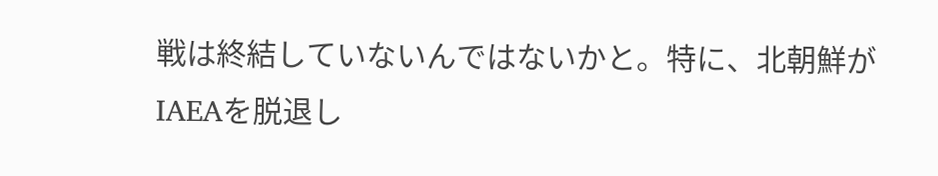戦は終結していないんではないかと。特に、北朝鮮がIAEAを脱退し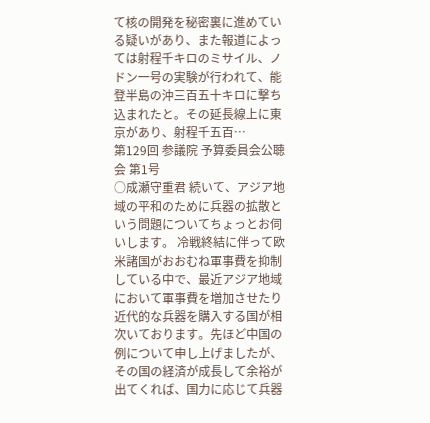て核の開発を秘密裏に進めている疑いがあり、また報道によっては射程千キロのミサイル、ノドン一号の実験が行われて、能登半島の沖三百五十キロに撃ち込まれたと。その延長線上に東京があり、射程千五百…
第129回 参議院 予算委員会公聴会 第1号
○成瀬守重君 続いて、アジア地域の平和のために兵器の拡散という問題についてちょっとお伺いします。 冷戦終結に伴って欧米諸国がおおむね軍事費を抑制している中で、最近アジア地域において軍事費を増加させたり近代的な兵器を購入する国が相次いております。先ほど中国の例について申し上げましたが、その国の経済が成長して余裕が出てくれば、国力に応じて兵器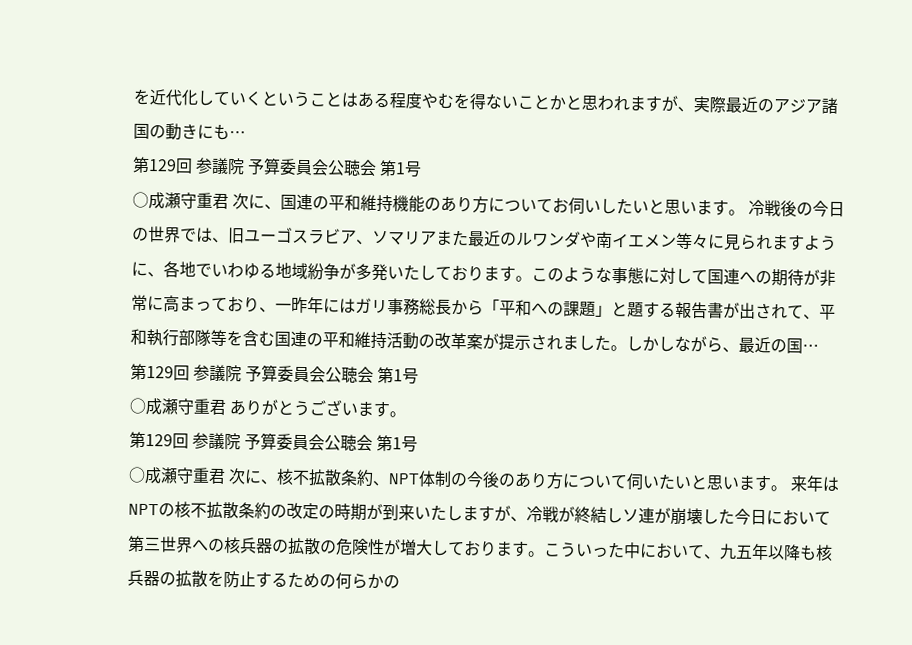を近代化していくということはある程度やむを得ないことかと思われますが、実際最近のアジア諸国の動きにも…
第129回 参議院 予算委員会公聴会 第1号
○成瀬守重君 次に、国連の平和維持機能のあり方についてお伺いしたいと思います。 冷戦後の今日の世界では、旧ユーゴスラビア、ソマリアまた最近のルワンダや南イエメン等々に見られますように、各地でいわゆる地域紛争が多発いたしております。このような事態に対して国連への期待が非常に高まっており、一昨年にはガリ事務総長から「平和への課題」と題する報告書が出されて、平和執行部隊等を含む国連の平和維持活動の改革案が提示されました。しかしながら、最近の国…
第129回 参議院 予算委員会公聴会 第1号
○成瀬守重君 ありがとうございます。
第129回 参議院 予算委員会公聴会 第1号
○成瀬守重君 次に、核不拡散条約、NPT体制の今後のあり方について伺いたいと思います。 来年はNPTの核不拡散条約の改定の時期が到来いたしますが、冷戦が終結しソ連が崩壊した今日において第三世界への核兵器の拡散の危険性が増大しております。こういった中において、九五年以降も核兵器の拡散を防止するための何らかの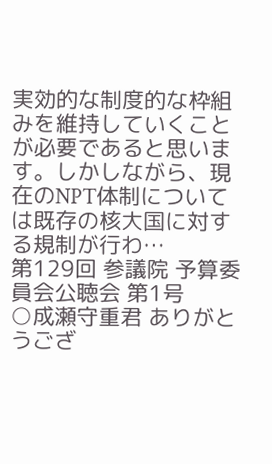実効的な制度的な枠組みを維持していくことが必要であると思います。しかしながら、現在のNPT体制については既存の核大国に対する規制が行わ…
第129回 参議院 予算委員会公聴会 第1号
○成瀬守重君 ありがとうござ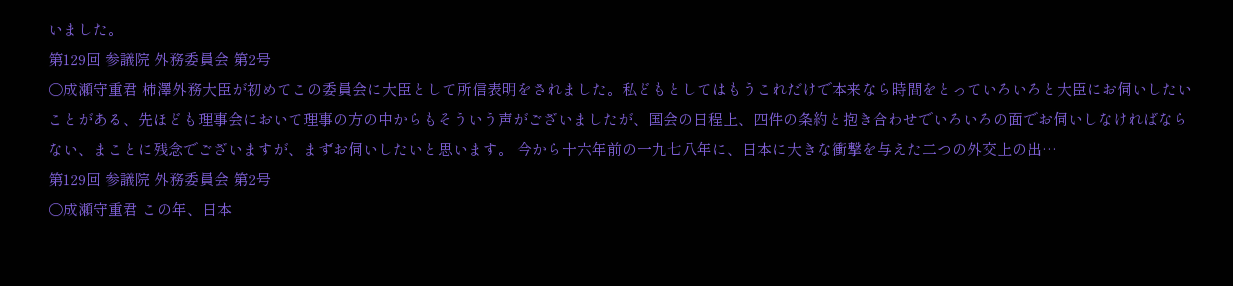いました。
第129回 参議院 外務委員会 第2号
○成瀬守重君 柿澤外務大臣が初めてこの委員会に大臣として所信表明をされました。私どもとしてはもうこれだけで本来なら時間をとっていろいろと大臣にお伺いしたいことがある、先ほども理事会において理事の方の中からもそういう声がございましたが、国会の日程上、四件の条約と抱き合わせでいろいろの面でお伺いしなければならない、まことに残念でございますが、まずお伺いしたいと思います。 今から十六年前の一九七八年に、日本に大きな衝撃を与えた二つの外交上の出…
第129回 参議院 外務委員会 第2号
○成瀬守重君 この年、日本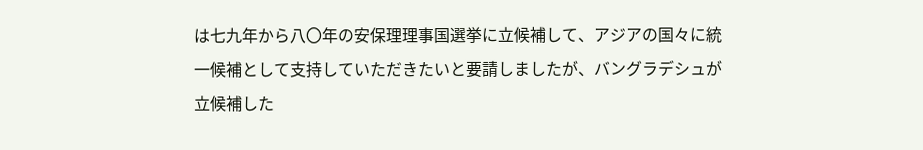は七九年から八〇年の安保理理事国選挙に立候補して、アジアの国々に統一候補として支持していただきたいと要請しましたが、バングラデシュが立候補した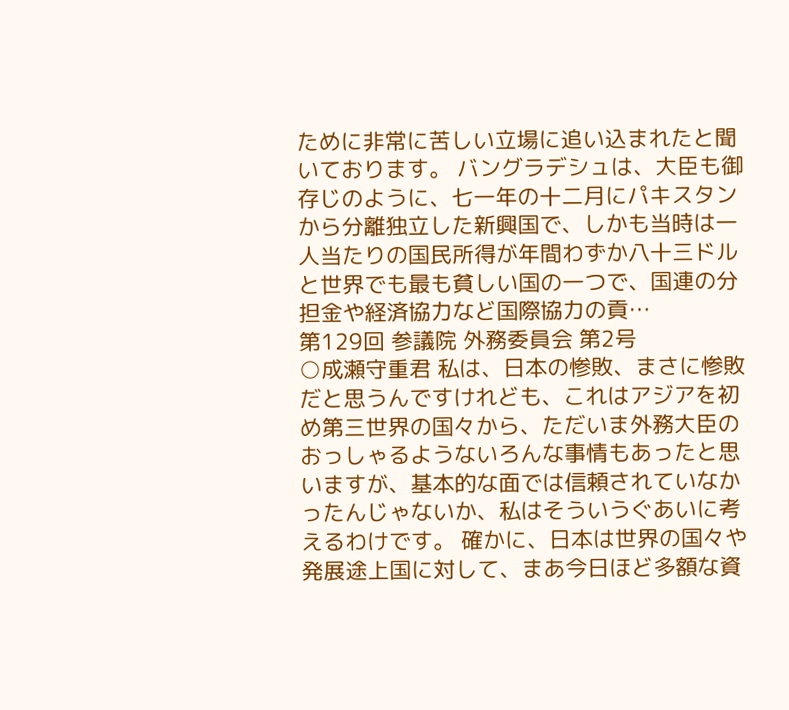ために非常に苦しい立場に追い込まれたと聞いております。 バングラデシュは、大臣も御存じのように、七一年の十二月にパキスタンから分離独立した新興国で、しかも当時は一人当たりの国民所得が年間わずか八十三ドルと世界でも最も貧しい国の一つで、国連の分担金や経済協力など国際協力の貢…
第129回 参議院 外務委員会 第2号
○成瀬守重君 私は、日本の惨敗、まさに惨敗だと思うんですけれども、これはアジアを初め第三世界の国々から、ただいま外務大臣のおっしゃるようないろんな事情もあったと思いますが、基本的な面では信頼されていなかったんじゃないか、私はそういうぐあいに考えるわけです。 確かに、日本は世界の国々や発展途上国に対して、まあ今日ほど多額な資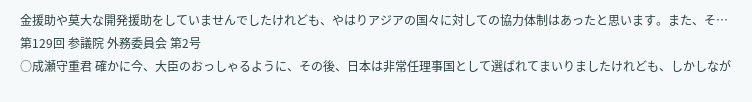金援助や莫大な開発援助をしていませんでしたけれども、やはりアジアの国々に対しての協力体制はあったと思います。また、そ…
第129回 参議院 外務委員会 第2号
○成瀬守重君 確かに今、大臣のおっしゃるように、その後、日本は非常任理事国として選ばれてまいりましたけれども、しかしなが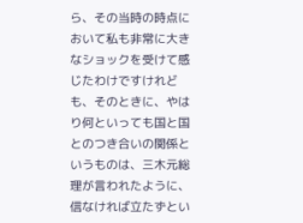ら、その当時の時点において私も非常に大きなショックを受けて感じたわけですけれども、そのときに、やはり何といっても国と国とのつき合いの関係というものは、三木元総理が言われたように、信なければ立たずとい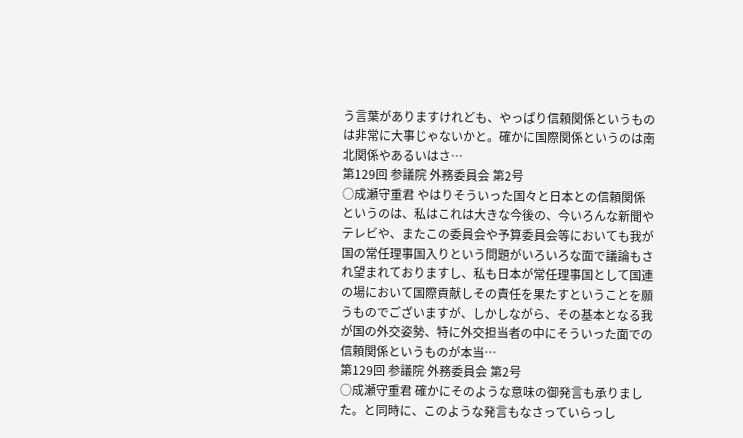う言葉がありますけれども、やっぱり信頼関係というものは非常に大事じゃないかと。確かに国際関係というのは南北関係やあるいはさ…
第129回 参議院 外務委員会 第2号
○成瀬守重君 やはりそういった国々と日本との信頼関係というのは、私はこれは大きな今後の、今いろんな新聞やテレビや、またこの委員会や予算委員会等においても我が国の常任理事国入りという問題がいろいろな面で議論もされ望まれておりますし、私も日本が常任理事国として国連の場において国際貢献しその責任を果たすということを願うものでございますが、しかしながら、その基本となる我が国の外交姿勢、特に外交担当者の中にそういった面での信頼関係というものが本当…
第129回 参議院 外務委員会 第2号
○成瀬守重君 確かにそのような意味の御発言も承りました。と同時に、このような発言もなさっていらっし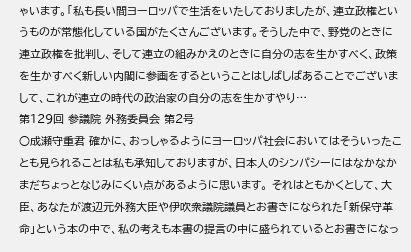ゃいます。「私も長い間ヨーロッパで生活をいたしておりましたが、連立政権というものが常態化している国がたくさんございます。そうした中で、野党のときに連立政権を批判し、そして連立の組みかえのときに自分の志を生かすべく、政策を生かすべく新しい内閣に参画をするということはしばしばあることでございまして、これが連立の時代の政治家の自分の志を生かすやり…
第129回 参議院 外務委員会 第2号
○成瀬守重君 確かに、おっしゃるようにヨーロッパ社会においてはそういったことも見られることは私も承知しておりますが、日本人のシンパシーにはなかなかまだちょっとなじみにくい点があるように思います。 それはともかくとして、大臣、あなたが渡辺元外務大臣や伊吹衆議院議員とお書きになられた「新保守革命」という本の中で、私の考えも本書の提言の中に盛られているとお書きになっ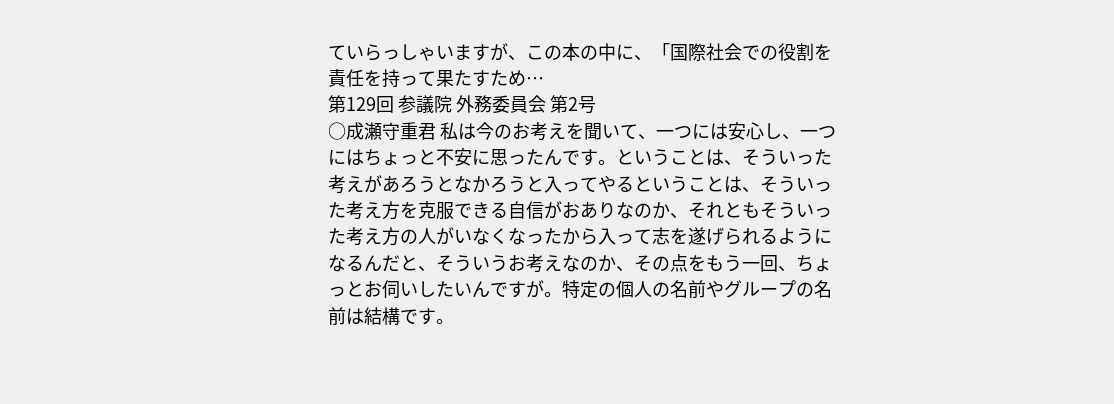ていらっしゃいますが、この本の中に、「国際社会での役割を責任を持って果たすため…
第129回 参議院 外務委員会 第2号
○成瀬守重君 私は今のお考えを聞いて、一つには安心し、一つにはちょっと不安に思ったんです。ということは、そういった考えがあろうとなかろうと入ってやるということは、そういった考え方を克服できる自信がおありなのか、それともそういった考え方の人がいなくなったから入って志を遂げられるようになるんだと、そういうお考えなのか、その点をもう一回、ちょっとお伺いしたいんですが。特定の個人の名前やグループの名前は結構です。